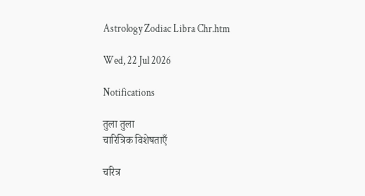Astrology Zodiac Libra Chr.htm

Wed, 22 Jul 2026

Notifications

तुला तुला
चारित्रिक विशेषताएँ

चरित्र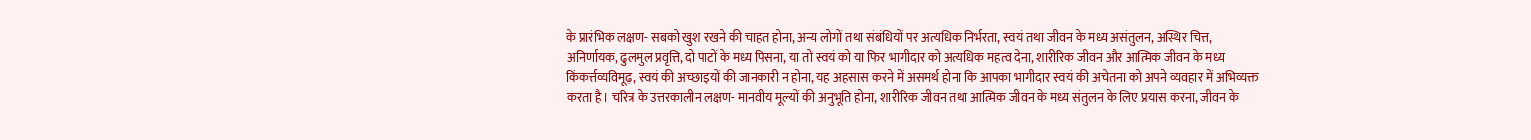के प्रारंभिक लक्षण- सबको खुश रखने की चाहत होना, अन्य लोगों तथा संबंधियों पर अत्यधिक निर्भरता, स्वयं तथा जीवन के मध्य असंतुलन, अस्थिर चित्त, अनिर्णायक, ढुलमुल प्रवृत्ति, दो पाटों के मध्य पिसना, या तो स्वयं को या फिर भागीदार को अत्यधिक महत्व देना, शारीरिक जीवन और आत्मिक जीवन के मध्य किंकर्त्तव्यविमूढ़, स्वयं की अच्छाइयों की जानकारी न होना, यह अहसास करने में असमर्थ होना कि आपका भागीदार स्वयं की अचेतना को अपने व्यवहार में अभिव्यक्त करता है। चरित्र के उत्तरकालीन लक्षण- मानवीय मूल्यों की अनुभूति होना, शारीरिक जीवन तथा आत्मिक जीवन के मध्य संतुलन के लिए प्रयास करना, जीवन के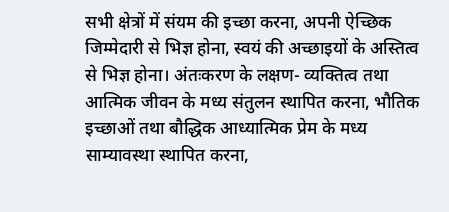सभी क्षेत्रों में संयम की इच्छा करना, अपनी ऐच्छिक जिम्मेदारी से भिज्ञ होना, स्वयं की अच्छाइयों के अस्तित्व से भिज्ञ होना। अंतःकरण के लक्षण- व्यक्तित्व तथा आत्मिक जीवन के मध्य संतुलन स्थापित करना, भौतिक इच्छाओं तथा बौद्धिक आध्यात्मिक प्रेम के मध्य साम्यावस्था स्थापित करना,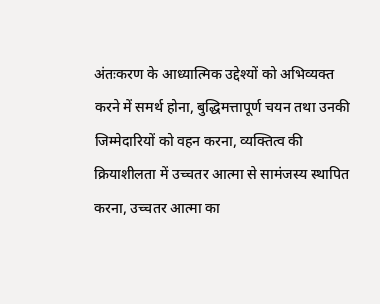अंतःकरण के आध्यात्मिक उद्देश्यों को अभिव्यक्त करने में समर्थ होना, बुद्धिमत्तापूर्ण चयन तथा उनकी जिम्मेदारियों को वहन करना, व्यक्तित्व की क्रियाशीलता में उच्चतर आत्मा से सामंजस्य स्थापित करना, उच्चतर आत्मा का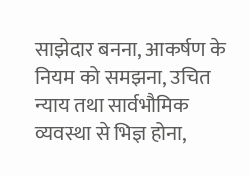साझेदार बनना, आकर्षण के नियम को समझना, उचित न्याय तथा सार्वभौमिक व्यवस्था से भिज्ञ होना,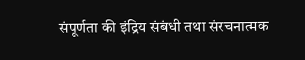संपूर्णता की इंद्रिय संबंधी तथा संरचनात्मक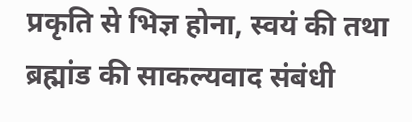प्रकृति से भिज्ञ होना, स्वयं की तथा ब्रह्मांड की साकल्यवाद संबंधी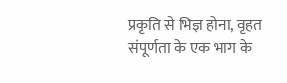प्रकृति से भिज्ञ होना, वृहत संपूर्णता के एक भाग के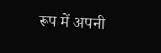रूप में अपनी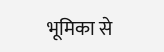भूमिका से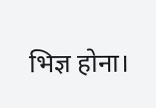भिज्ञ होना।